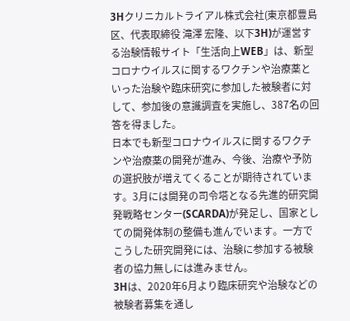3Hクリニカルトライアル株式会社(東京都豊島区、代表取締役 滝澤 宏隆、以下3H)が運営する治験情報サイト「生活向上WEB」は、新型コロナウイルスに関するワクチンや治療薬といった治験や臨床研究に参加した被験者に対して、参加後の意識調査を実施し、387名の回答を得ました。
日本でも新型コロナウイルスに関するワクチンや治療薬の開発が進み、今後、治療や予防の選択肢が増えてくることが期待されています。3月には開発の司令塔となる先進的研究開発戦略センター(SCARDA)が発足し、国家としての開発体制の整備も進んでいます。一方でこうした研究開発には、治験に参加する被験者の協力無しには進みません。
3Hは、2020年6月より臨床研究や治験などの被験者募集を通し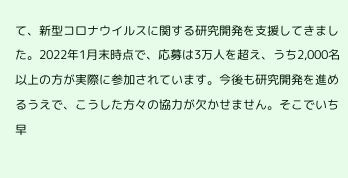て、新型コロナウイルスに関する研究開発を支援してきました。2022年1月末時点で、応募は3万人を超え、うち2,000名以上の方が実際に参加されています。今後も研究開発を進めるうえで、こうした方々の協力が欠かせません。そこでいち早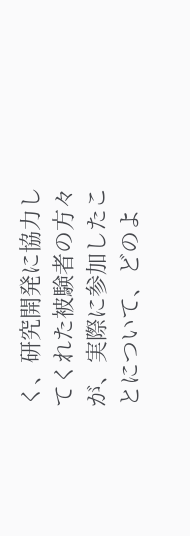く、研究開発に協力してくれた被験者の方々が、実際に参加したことについて、どのよ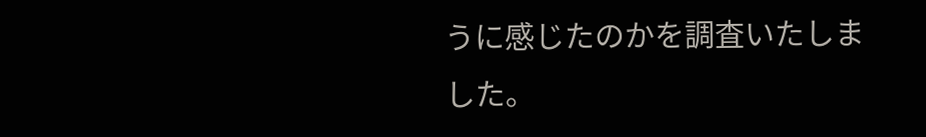うに感じたのかを調査いたしました。